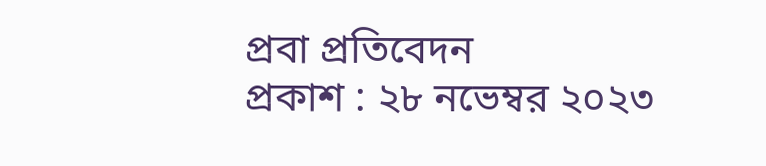প্রবা প্রতিবেদন
প্রকাশ : ২৮ নভেম্বর ২০২৩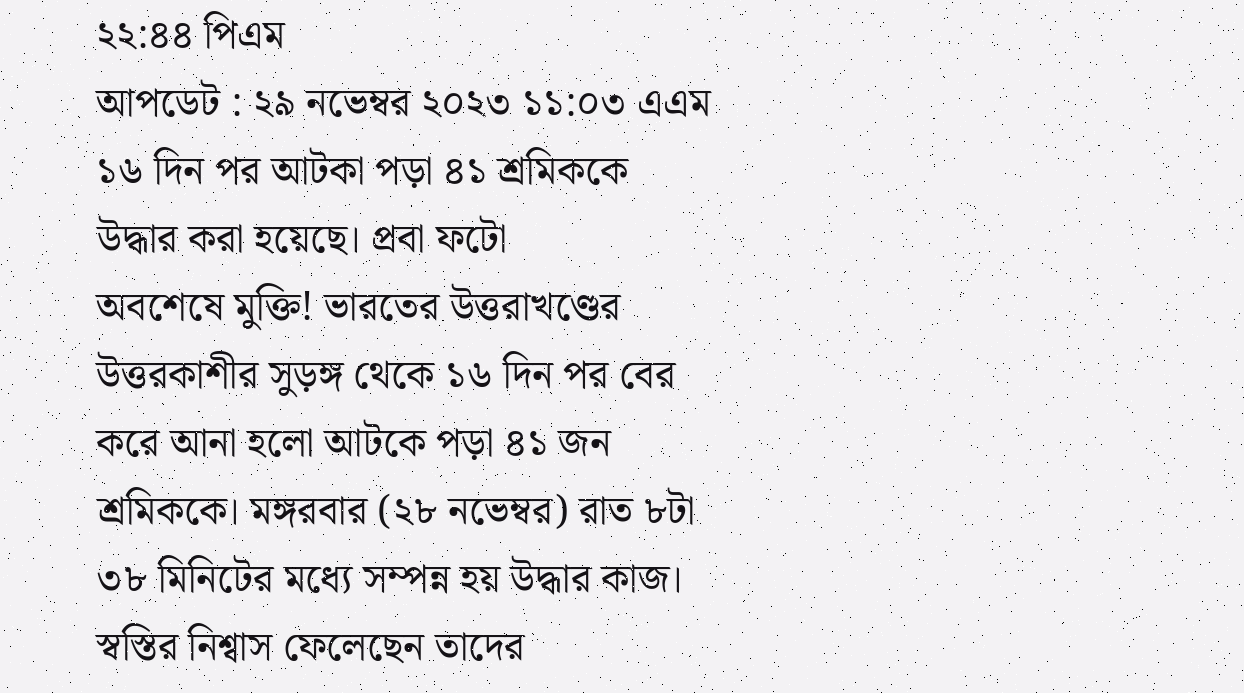২২:৪৪ পিএম
আপডেট : ২৯ নভেম্বর ২০২৩ ১১:০৩ এএম
১৬ দিন পর আটকা পড়া ৪১ শ্রমিককে উদ্ধার করা হয়েছে। প্রবা ফটো
অবশেষে মুক্তি! ভারতের উত্তরাখণ্ডের উত্তরকাশীর সুড়ঙ্গ থেকে ১৬ দিন পর বের করে আনা হলো আটকে পড়া ৪১ জন শ্রমিককে। মঙ্গরবার (২৮ নভেম্বর) রাত ৮টা ৩৮ মিনিটের মধ্যে সম্পন্ন হয় উদ্ধার কাজ। স্বস্তির নিশ্বাস ফেলেছেন তাদের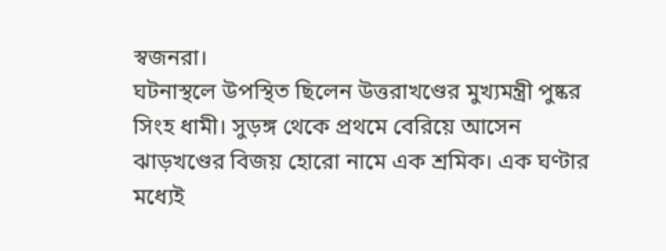স্বজনরা।
ঘটনাস্থলে উপস্থিত ছিলেন উত্তরাখণ্ডের মুখ্যমন্ত্রী পুষ্কর সিংহ ধামী। সুড়ঙ্গ থেকে প্রথমে বেরিয়ে আসেন ঝাড়খণ্ডের বিজয় হোরো নামে এক শ্রমিক। এক ঘণ্টার মধ্যেই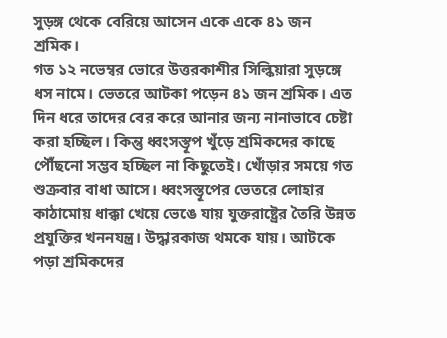সুড়ঙ্গ থেকে বেরিয়ে আসেন একে একে ৪১ জন শ্রমিক।
গত ১২ নভেম্বর ভোরে উত্তরকাশীর সিল্কিয়ারা সুড়ঙ্গে ধস নামে। ভেতরে আটকা পড়েন ৪১ জন শ্রমিক। এত দিন ধরে তাদের বের করে আনার জন্য নানাভাবে চেষ্টা করা হচ্ছিল। কিন্তু ধ্বংসস্তূপ খুঁড়ে শ্রমিকদের কাছে পৌঁছনো সম্ভব হচ্ছিল না কিছুতেই। খোঁড়ার সময়ে গত শুক্রবার বাধা আসে। ধ্বংসস্তূপের ভেতরে লোহার কাঠামোয় ধাক্কা খেয়ে ভেঙে যায় যুক্তরাষ্ট্রের তৈরি উন্নত প্রযুক্তির খননযন্ত্র। উদ্ধারকাজ থমকে যায়। আটকে পড়া শ্রমিকদের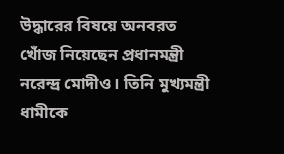উদ্ধারের বিষয়ে অনবরত খোঁজ নিয়েছেন প্রধানমন্ত্রী নরেন্দ্র মোদীও। তিনি মুখ্যমন্ত্রী ধামীকে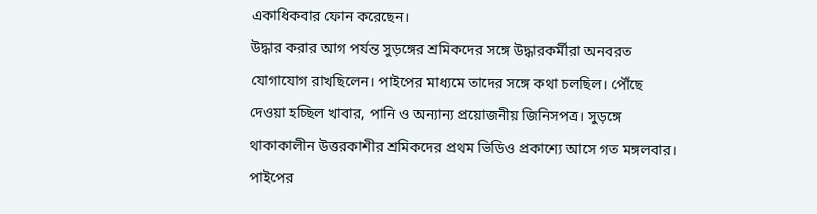একাধিকবার ফোন করেছেন।
উদ্ধার করার আগ পর্যন্ত সুড়ঙ্গের শ্রমিকদের সঙ্গে উদ্ধারকর্মীরা অনবরত যোগাযোগ রাখছিলেন। পাইপের মাধ্যমে তাদের সঙ্গে কথা চলছিল। পৌঁছে দেওয়া হচ্ছিল খাবার, পানি ও অন্যান্য প্রয়োজনীয় জিনিসপত্র। সুড়ঙ্গে থাকাকালীন উত্তরকাশীর শ্রমিকদের প্রথম ভিডিও প্রকাশ্যে আসে গত মঙ্গলবার। পাইপের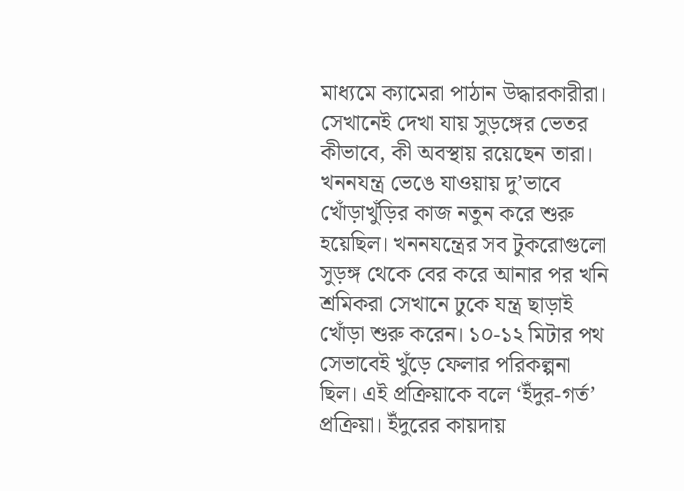মাধ্যমে ক্যামেরা পাঠান উদ্ধারকারীরা। সেখানেই দেখা যায় সুড়ঙ্গের ভেতর কীভাবে, কী অবস্থায় রয়েছেন তারা।
খননযন্ত্র ভেঙে যাওয়ায় দু’ভাবে খোঁড়াখুঁড়ির কাজ নতুন করে শুরু হয়েছিল। খননযন্ত্রের সব টুকরোগুলো সুড়ঙ্গ থেকে বের করে আনার পর খনি শ্রমিকরা সেখানে ঢুকে যন্ত্র ছাড়াই খোঁড়া শুরু করেন। ১০-১২ মিটার পথ সেভাবেই খুঁড়ে ফেলার পরিকল্পনা ছিল। এই প্রক্রিয়াকে বলে ‘ইঁদুর-গর্ত’ প্রক্রিয়া। ইঁদুরের কায়দায়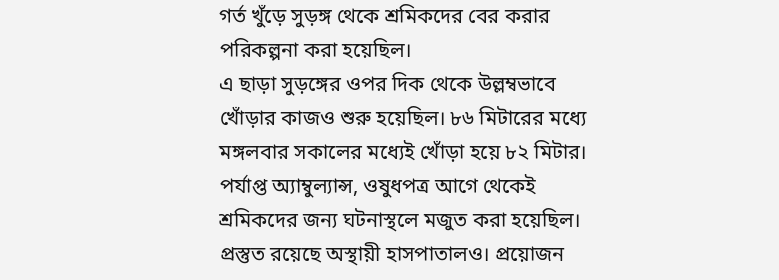গর্ত খুঁড়ে সুড়ঙ্গ থেকে শ্রমিকদের বের করার পরিকল্পনা করা হয়েছিল।
এ ছাড়া সুড়ঙ্গের ওপর দিক থেকে উল্লম্বভাবে খোঁড়ার কাজও শুরু হয়েছিল। ৮৬ মিটারের মধ্যে মঙ্গলবার সকালের মধ্যেই খোঁড়া হয়ে ৮২ মিটার।
পর্যাপ্ত অ্যাম্বুল্যান্স, ওষুধপত্র আগে থেকেই শ্রমিকদের জন্য ঘটনাস্থলে মজুত করা হয়েছিল। প্রস্তুত রয়েছে অস্থায়ী হাসপাতালও। প্রয়োজন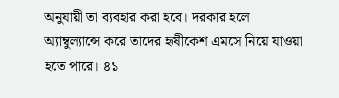অনুযায়ী তা ব্যবহার করা হবে। দরকার হলে অ্যাম্বুল্যান্সে করে তাদের হৃষীকেশ এমসে নিয়ে যাওয়া হতে পারে। ৪১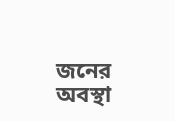জনের অবস্থা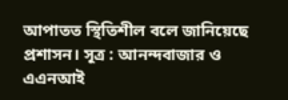আপাতত স্থিতিশীল বলে জানিয়েছে প্রশাসন। সূত্র : আনন্দবাজার ও এএনআই